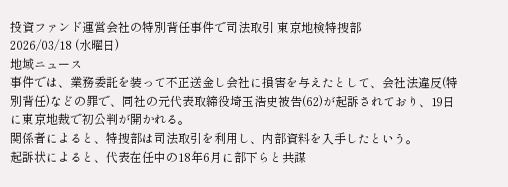投資ファンド運営会社の特別背任事件で司法取引 東京地検特捜部
2026/03/18 (水曜日)
地域ニュース
事件では、業務委託を装って不正送金し会社に損害を与えたとして、会社法違反(特別背任)などの罪で、同社の元代表取締役埼玉浩史被告(62)が起訴されており、19日に東京地裁で初公判が開かれる。
関係者によると、特捜部は司法取引を利用し、内部資料を入手したという。
起訴状によると、代表在任中の18年6月に部下らと共謀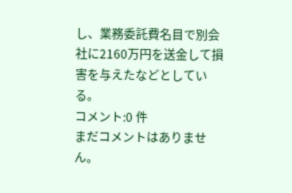し、業務委託費名目で別会社に2160万円を送金して損害を与えたなどとしている。
コメント:0 件
まだコメントはありません。